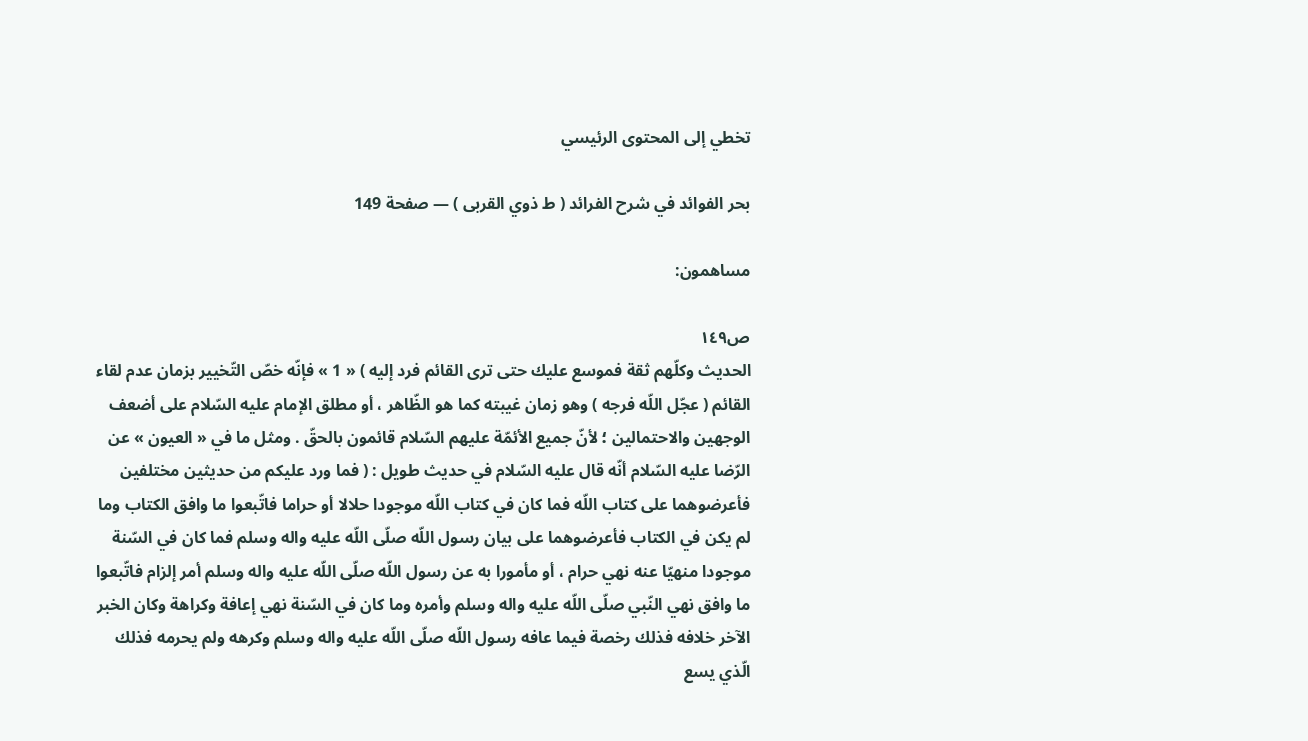تخطي إلى المحتوى الرئيسي

بحر الفوائد في شرح الفرائد ( ط ذوي القربى ) — صفحة 149

مساهمون:

ص١٤٩
الحديث وكلّهم ثقة فموسع عليك حتى ترى القائم فرد إليه ) « 1 » فإنّه خصّ التّخيير بزمان عدم لقاء القائم ( عجّل اللّه فرجه ) وهو زمان غيبته كما هو الظّاهر ، أو مطلق الإمام عليه السّلام على أضعف الوجهين والاحتمالين ؛ لأنّ جميع الأئمّة عليهم السّلام قائمون بالحقّ . ومثل ما في « العيون » عن الرّضا عليه السّلام أنّه قال عليه السّلام في حديث طويل : ( فما ورد عليكم من حديثين مختلفين فأعرضوهما على كتاب اللّه فما كان في كتاب اللّه موجودا حلالا أو حراما فاتّبعوا ما وافق الكتاب وما لم يكن في الكتاب فأعرضوهما على بيان رسول اللّه صلّى اللّه عليه واله وسلم فما كان في السّنة موجودا منهيّا عنه نهي حرام ، أو مأمورا به عن رسول اللّه صلّى اللّه عليه واله وسلم أمر إلزام فاتّبعوا ما وافق نهي النّبي صلّى اللّه عليه واله وسلم وأمره وما كان في السّنة نهي إعافة وكراهة وكان الخبر الآخر خلافه فذلك رخصة فيما عافه رسول اللّه صلّى اللّه عليه واله وسلم وكرهه ولم يحرمه فذلك الّذي يسع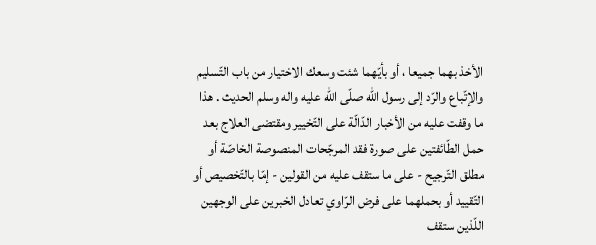الأخذ بهما جميعا ، أو بأيّهما شئت وسعك الاختيار من باب التّسليم والإتّباع والرّد إلى رسول اللّه صلّى اللّه عليه واله وسلم الحديث . هذا ما وقفت عليه من الأخبار الدّالّة على التّخيير ومقتضى العلاج بعد حمل الطّائفتين على صورة فقد المرجّحات المنصوصة الخاصّة أو مطلق التّرجيح - على ما ستقف عليه من القولين - إمّا بالتّخصيص أو التّقييد أو بحملهما على فرض الرّاوي تعادل الخبرين على الوجهين اللّذين ستقف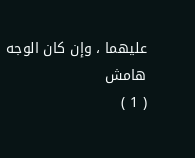عليهما ، وإن كان الوجه
هامش
( 1 )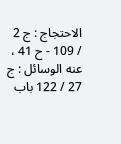الاحتجاج : ج 2 / 109 - ح 41 ، عنه الوسائل : ج 27 / 122 باب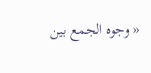« وجوه الجمع بين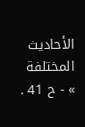الأحاديث المختلفة » - ح 41 .